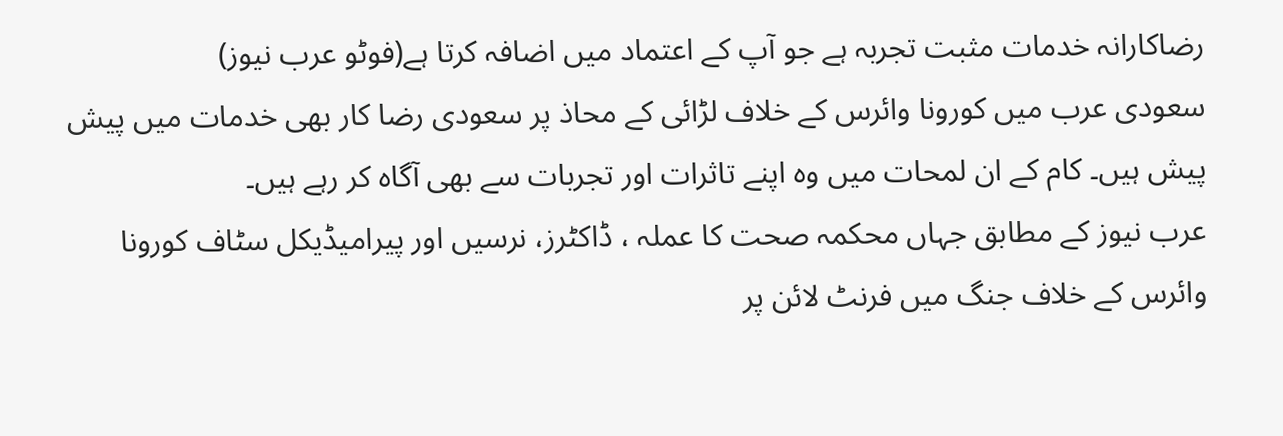رضاکارانہ خدمات مثبت تجربہ ہے جو آپ کے اعتماد میں اضافہ کرتا ہے(فوٹو عرب نیوز)
سعودی عرب میں کورونا وائرس کے خلاف لڑائی کے محاذ پر سعودی رضا کار بھی خدمات میں پیش پیش ہیں۔ کام کے ان لمحات میں وہ اپنے تاثرات اور تجربات سے بھی آگاہ کر رہے ہیں۔
عرب نیوز کے مطابق جہاں محکمہ صحت کا عملہ ، ڈاکٹرز، نرسیں اور پیرامیڈیکل سٹاف کورونا وائرس کے خلاف جنگ میں فرنٹ لائن پر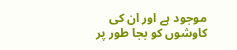موجود ہے اور ان کی کاوشوں کو بجا طور پر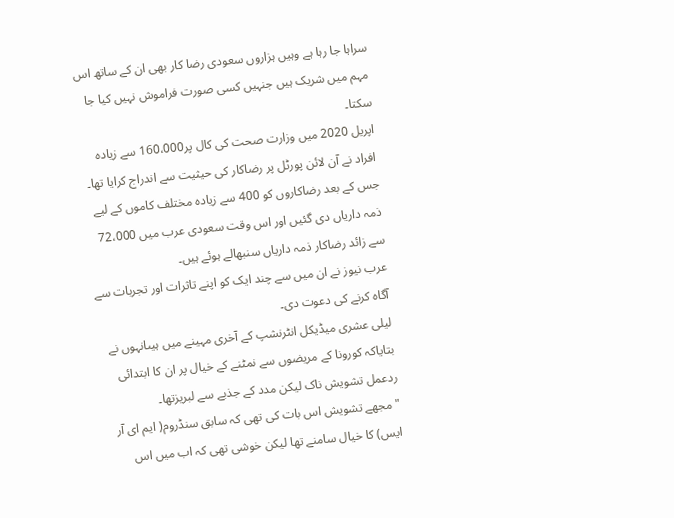سراہا جا رہا ہے وہیں ہزاروں سعودی رضا کار بھی ان کے ساتھ اس مہم میں شریک ہیں جنہیں کسی صورت فراموش نہیں کیا جا سکتا۔
اپریل 2020 میں وزارت صحت کی کال پر160،000 سے زیادہ افراد نے آن لائن پورٹل پر رضاکار کی حیثیت سے اندراج کرایا تھا۔ جس کے بعد رضاکاروں کو 400 سے زیادہ مختلف کاموں کے لیے ذمہ داریاں دی گئیں اور اس وقت سعودی عرب میں 72،000 سے زائد رضاکار ذمہ داریاں سنبھالے ہوئے ہیں۔
عرب نیوز نے ان میں سے چند ایک کو اپنے تاثرات اور تجربات سے آگاہ کرنے کی دعوت دی۔
لیلی عشری میڈیکل انٹرنشپ کے آخری مہینے میں ہیںانہوں نے بتایاکہ کورونا کے مریضوں سے نمٹنے کے خیال پر ان کا ابتدائی ردعمل تشویش ناک لیکن مدد کے جذبے سے لبریزتھا۔
"مجھے تشویش اس بات کی تھی کہ سابق سنڈروم( ایم ای آر ایس) کا خیال سامنے تھا لیکن خوشی تھی کہ اب میں اس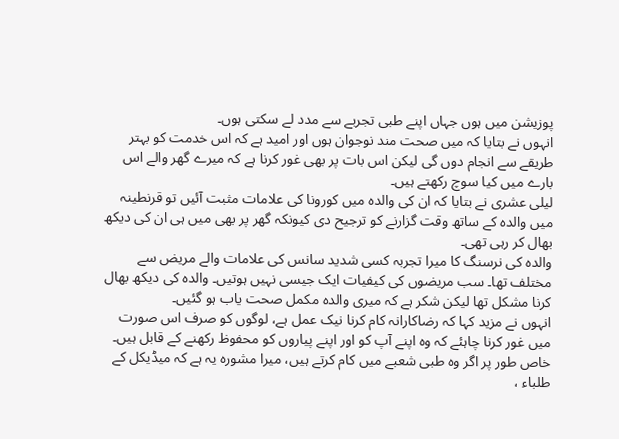پوزیشن میں ہوں جہاں اپنے طبی تجربے سے مدد لے سکتی ہوں۔
انہوں نے بتایا کہ میں صحت مند نوجوان ہوں اور امید ہے کہ اس خدمت کو بہتر طریقے سے انجام دوں گی لیکن اس بات پر بھی غور کرنا ہے کہ میرے گھر والے اس بارے میں کیا سوچ رکھتے ہیں۔
لیلی عشری نے بتایا کہ ان کی والدہ میں کورونا کی علامات مثبت آئیں تو قرنطینہ میں والدہ کے ساتھ وقت گزارنے کو ترجیح دی کیونکہ گھر پر بھی میں ہی ان کی دیکھ بھال کر رہی تھی۔
والدہ کی نرسنگ کا میرا تجربہ کسی شدید سانس کی علامات والے مریض سے مختلف تھا۔ سب مریضوں کی کیفیات ایک جیسی نہیں ہوتیں۔ والدہ کی دیکھ بھال کرنا مشکل تھا لیکن شکر ہے کہ میری والدہ مکمل صحت یاب ہو گئیں۔
انہوں نے مزید کہا کہ رضاکارانہ کام کرنا نیک عمل ہے، لوگوں کو صرف اس صورت میں غور کرنا چاہئے کہ وہ اپنے آپ کو اور اپنے پیاروں کو محفوظ رکھنے کے قابل ہیں۔
خاص طور پر اگر وہ طبی شعبے میں کام کرتے ہیں، میرا مشورہ یہ ہے کہ میڈیکل کے طلباء ،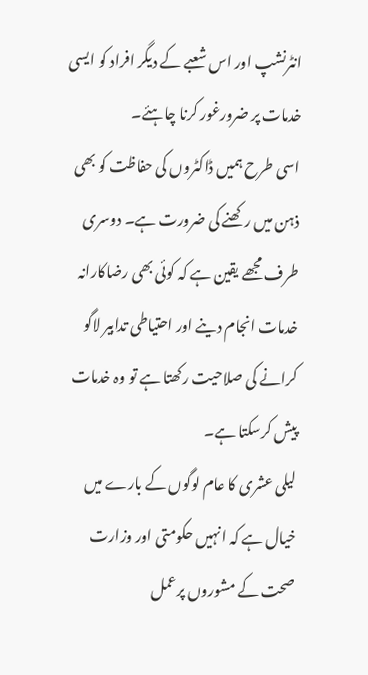انٹرنشپ اور اس شعبے کے دیگر افراد کو ایسی خدمات پر ضرورغور کرنا چاہئے۔
اسی طرح ہمیں ڈاکٹروں کی حفاظت کو بھی ذہن میں رکھنے کی ضرورت ہے۔ دوسری طرف مجھے یقین ہے کہ کوئی بھی رضاکارانہ خدمات انجام دینے اور احتیاطی تدابیر لاگو کرانے کی صلاحیت رکھتا ہے تو وہ خدمات پیش کرسکتا ہے۔
لیلی عشری کا عام لوگوں کے بارے میں خیال ہے کہ انہیں حکومتی اور وزارت صحت کے مشوروں پرعمل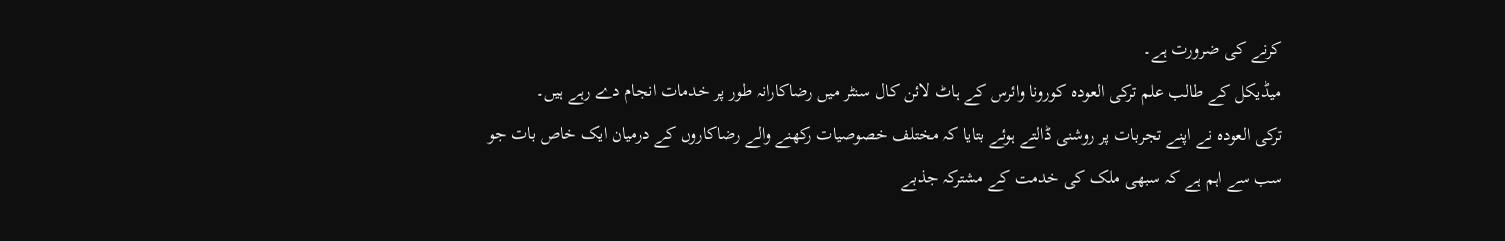کرنے کی ضرورت ہے۔
میڈیکل کے طالب علم ترکی العودہ کورونا وائرس کے ہاٹ لائن کال سنٹر میں رضاکارانہ طور پر خدمات انجام دے رہے ہیں۔
ترکی العودہ نے اپنے تجربات پر روشنی ڈالتے ہوئے بتایا کہ مختلف خصوصیات رکھنے والے رضاکاروں کے درمیان ایک خاص بات جو سب سے اہم ہے کہ سبھی ملک کی خدمت کے مشترکہ جذبے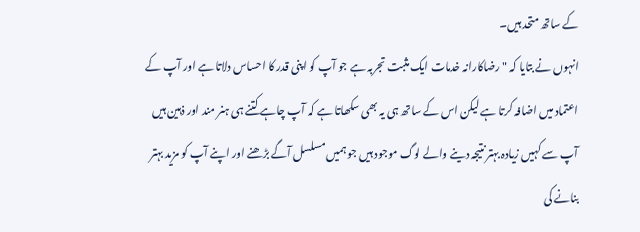کے ساتھ متحد ہیں۔
انہوں نے بتایا کہ "رضاکارانہ خدمات ایک مثبت تجربہ ہے جو آپ کو اپنی قدر کا احساس دلاتا ہے اور آپ کے اعتماد میں اضافہ کرتا ہے لیکن اس کے ساتھ ہی یہ بھی سکھاتا ہے کہ آپ چاہے کتنے ہی ہنر مند اور ذہین ہیں آپ سے کہیں زیادہ بہتر نتیجہ دینے والے لوگ موجود ہیں جو ہمیں مسلسل آگے بڑھنے اور اپنے آپ کو مزید بہتر بنانے کی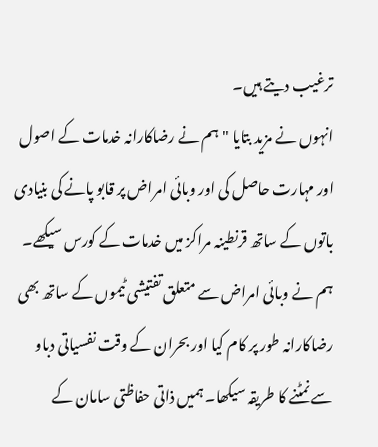ترغیب دیتے ہیں۔
انہوں نے مزید بتایا "ہم نے رضاکارانہ خدمات کے اصول اور مہارت حاصل کی اور وبائی امراض پر قابو پانے کی بنیادی باتوں کے ساتھ قرنطینہ مراکز میں خدمات کے کورس سیکھے۔
ہم نے وبائی امراض سے متعلق تفتیشی ٹیموں کے ساتھ بھی رضاکارانہ طور پر کام کیا اور بحران کے وقت نفسیاتی دباو سے نمٹنے کا طریقہ سیکھا۔ ہمیں ذاتی حفاظتی سامان کے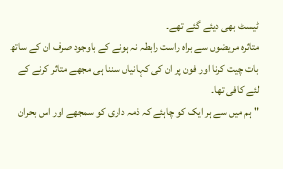ٹیسٹ بھی دیئے گئے تھے۔
متاثرہ مریضوں سے براہ راست رابطہ نہ ہونے کے باوجود صرف ان کے ساتھ بات چیت کرنا اور فون پر ان کی کہانیاں سننا ہی مجھے متاثر کرنے کے لئے کافی تھا۔
"ہم میں سے ہر ایک کو چاہئے کہ ذمہ داری کو سمجھے اور اس بحران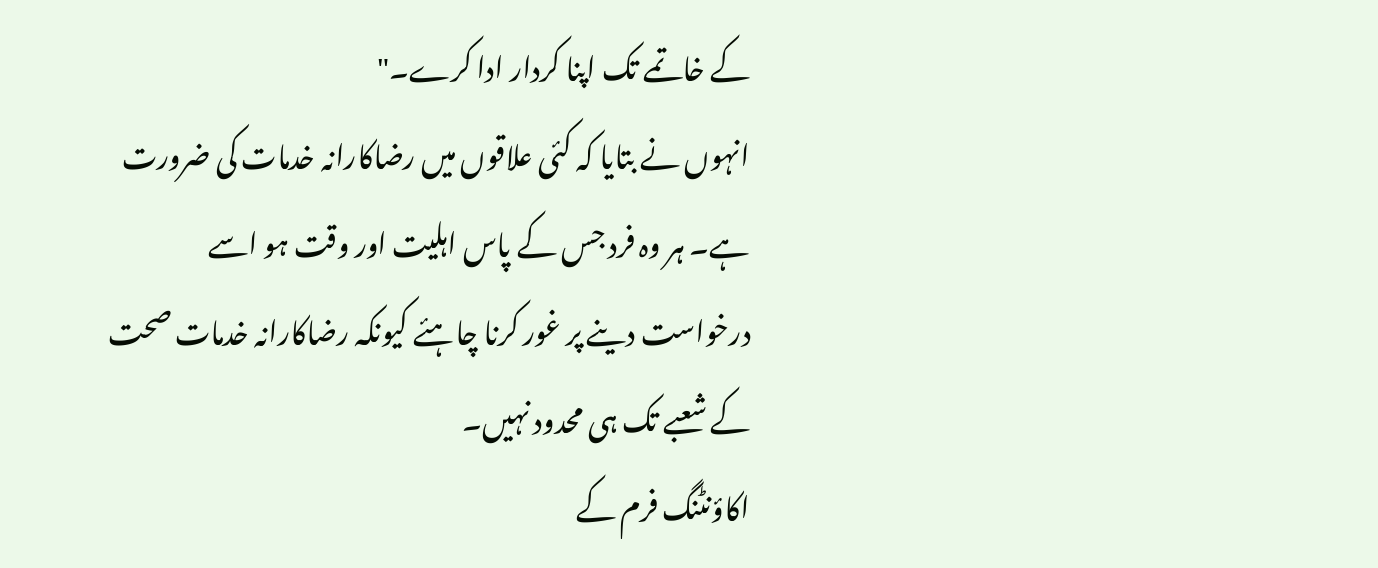کے خاتمے تک اپنا کردار ادا کرے۔"
انہوں نے بتایا کہ کئی علاقوں میں رضاکارانہ خدمات کی ضرورت ہے۔ ہر وہ فرد جس کے پاس اہلیت اور وقت ہو اسے درخواست دینے پر غور کرنا چاہئے کیونکہ رضاکارانہ خدمات صحت کے شعبے تک ہی محدود نہیں۔
اکاؤنٹنگ فرم کے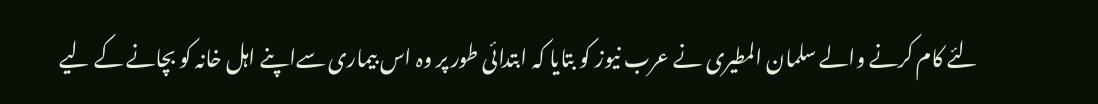لئے کام کرنے والے سلمان المطیری نے عرب نیوز کو بتایا کہ ابتدائی طور پر وہ اس بیماری سےاپنے اہل خانہ کو بچانے کے لیے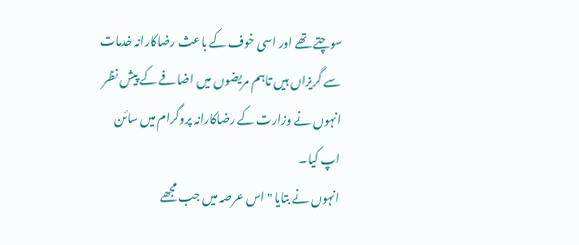سوچتے تھے اور اسی خوف کے باعث رضاکارانہ خدمات سے گریزاں ہیں تاہم مریضوں میں اضافے کے پیش نظر انہوں نے وزارت کے رضاکارانہ پروگرام میں سائن اپ کیا۔
انہوں نے بتایا " اس عرصہ میں جب مجھے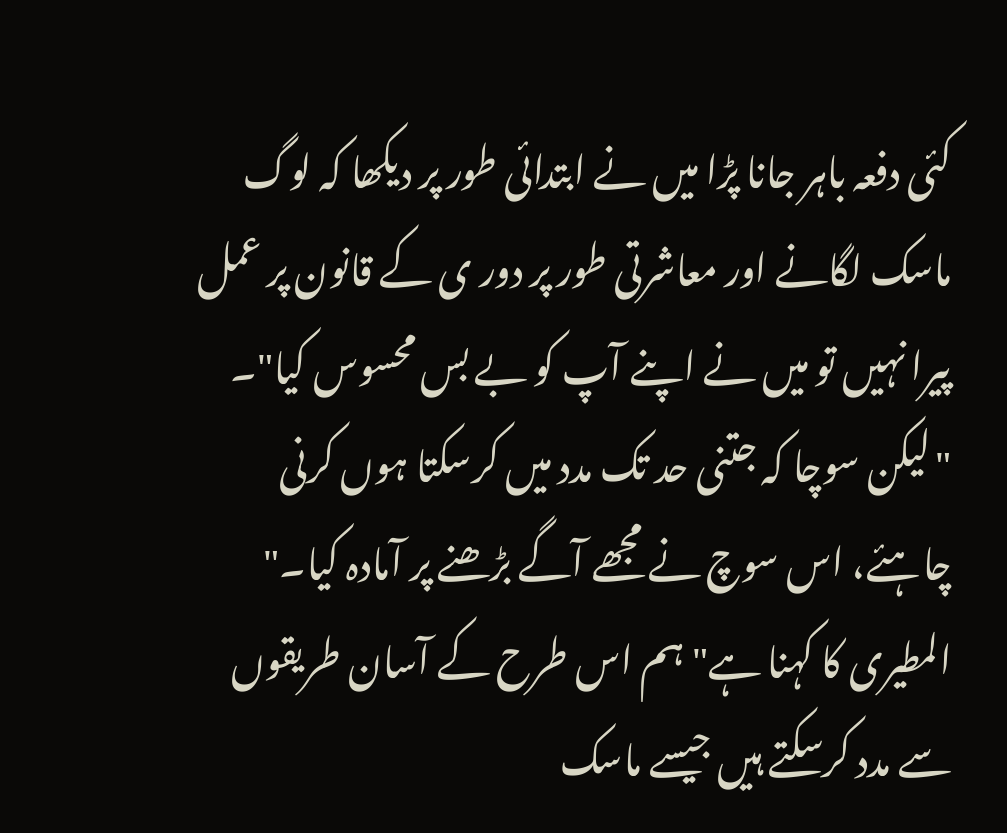کئی دفعہ باہر جانا پڑا میں نے ابتدائی طور پر دیکھا کہ لوگ ماسک لگانے اور معاشرتی طور پر دور ی کے قانون پر عمل پیرا نہیں تو میں نے اپنے آپ کو بے بس محسوس کیا"۔
"لیکن سوچا کہ جتنی حد تک مدد میں کرسکتا ہوں کرنی چاہئے، اس سوچ نے مجھے آگے بڑھنے پر آمادہ کیا۔"
المطیری کا کہنا ہے" ہم اس طرح کے آسان طریقوں سے مدد کرسکتے ہیں جیسے ماسک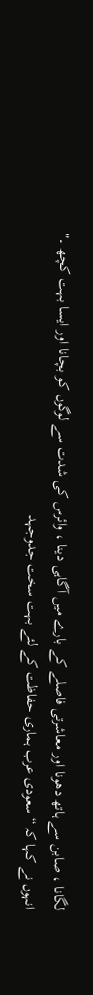لگانا ، صابن سے ہاتھ دھونا اور معاشرتی فاصلے کے بارے میں آگاہی دینا ، وائرس کی شدت سے لوگوں کو بچانا اور ایسا بہت کچھ ۔"
انہوں نے کہا کہ “سعودی عرب ہماری حفاظت کے لئے بہت سخت جدوجہد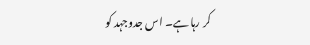کر رہا ہے۔ اس جدوجہد کو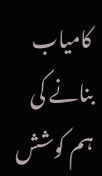کامیاب بنانے کی ہم کوشش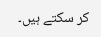کر سکتے ہیں۔